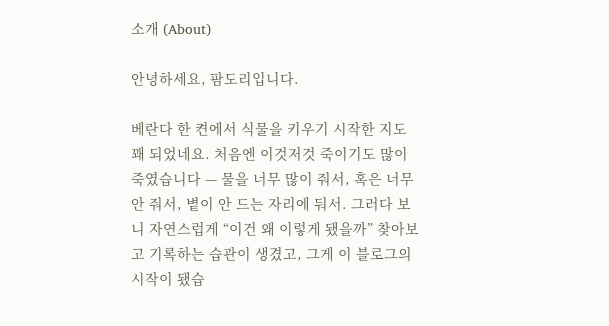소개 (About)

안녕하세요, 팜도리입니다.

베란다 한 켠에서 식물을 키우기 시작한 지도 꽤 되었네요. 처음엔 이것저것 죽이기도 많이 죽였습니다 — 물을 너무 많이 줘서, 혹은 너무 안 줘서, 볕이 안 드는 자리에 둬서. 그러다 보니 자연스럽게 “이건 왜 이렇게 됐을까” 찾아보고 기록하는 습관이 생겼고, 그게 이 블로그의 시작이 됐습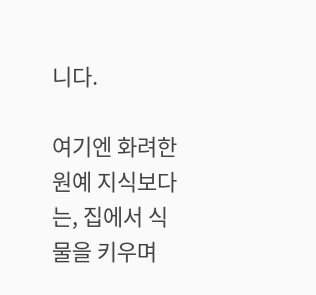니다.

여기엔 화려한 원예 지식보다는, 집에서 식물을 키우며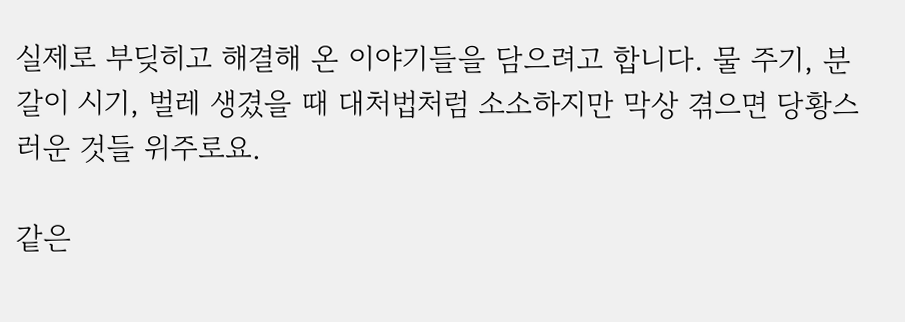실제로 부딪히고 해결해 온 이야기들을 담으려고 합니다. 물 주기, 분갈이 시기, 벌레 생겼을 때 대처법처럼 소소하지만 막상 겪으면 당황스러운 것들 위주로요.

같은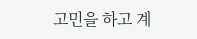고민을 하고 계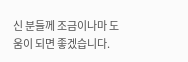신 분들께 조금이나마 도움이 되면 좋겠습니다.